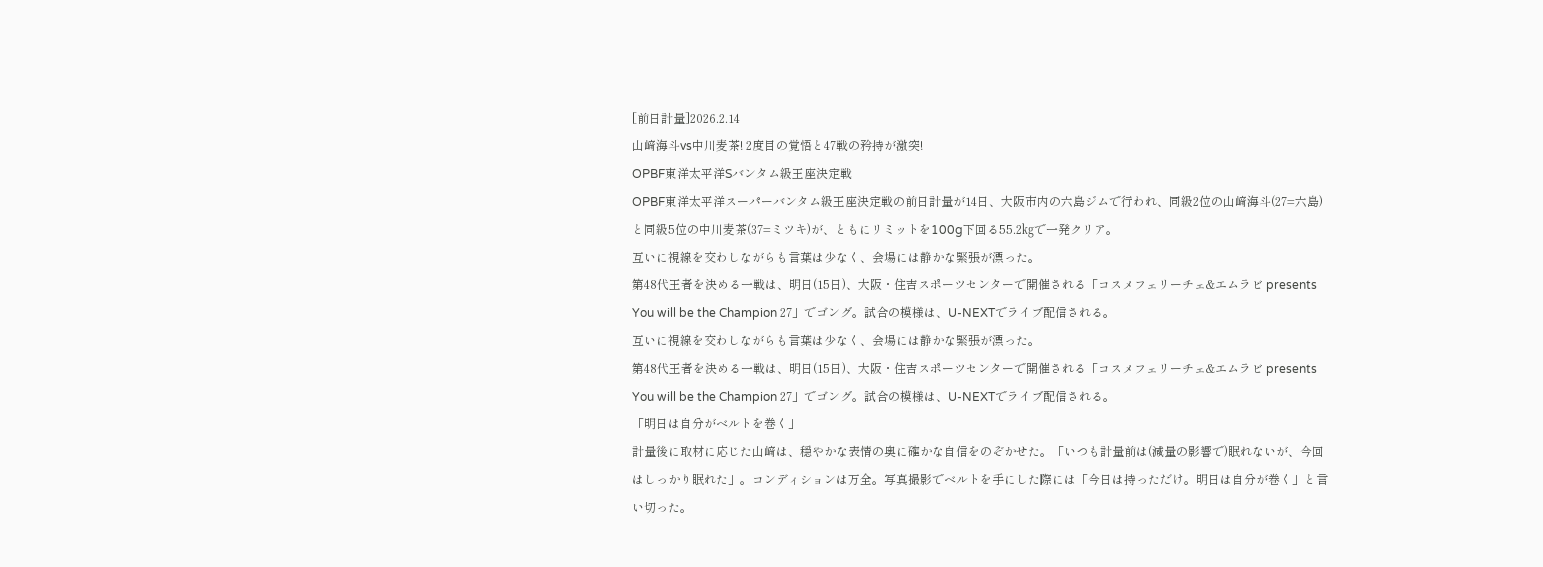[前日計量]2026.2.14
山﨑海斗vs中川麦茶! 2度目の覚悟と47戦の矜持が激突!
OPBF東洋太平洋Sバンタム級王座決定戦
OPBF東洋太平洋スーパーバンタム級王座決定戦の前日計量が14日、大阪市内の六島ジムで行われ、同級2位の山﨑海斗(27=六島)と同級5位の中川麦茶(37=ミツキ)が、ともにリミットを100g下回る55.2㎏で一発クリア。
互いに視線を交わしながらも言葉は少なく、会場には静かな緊張が漂った。
第48代王者を決める一戦は、明日(15日)、大阪・住吉スポーツセンターで開催される「コスメフェリーチェ&エムラビ presents You will be the Champion 27」でゴング。試合の模様は、U-NEXTでライブ配信される。
互いに視線を交わしながらも言葉は少なく、会場には静かな緊張が漂った。
第48代王者を決める一戦は、明日(15日)、大阪・住吉スポーツセンターで開催される「コスメフェリーチェ&エムラビ presents You will be the Champion 27」でゴング。試合の模様は、U-NEXTでライブ配信される。
「明日は自分がベルトを巻く」
計量後に取材に応じた山﨑は、穏やかな表情の奥に確かな自信をのぞかせた。「いつも計量前は(減量の影響で)眠れないが、今回はしっかり眠れた」。コンディションは万全。写真撮影でベルトを手にした際には「今日は持っただけ。明日は自分が巻く」と言い切った。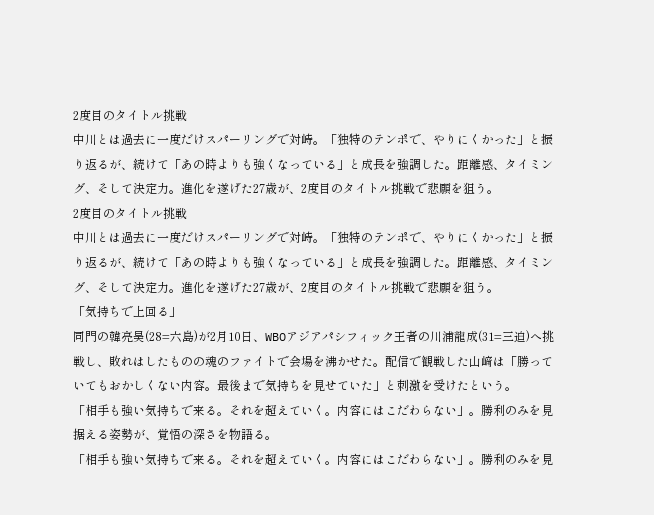2度目のタイトル挑戦
中川とは過去に一度だけスパーリングで対峙。「独特のテンポで、やりにくかった」と振り返るが、続けて「あの時よりも強くなっている」と成長を強調した。距離感、タイミング、そして決定力。進化を遂げた27歳が、2度目のタイトル挑戦で悲願を狙う。
2度目のタイトル挑戦
中川とは過去に一度だけスパーリングで対峙。「独特のテンポで、やりにくかった」と振り返るが、続けて「あの時よりも強くなっている」と成長を強調した。距離感、タイミング、そして決定力。進化を遂げた27歳が、2度目のタイトル挑戦で悲願を狙う。
「気持ちで上回る」
同門の韓亮昊(28=六島)が2月10日、WBOアジアパシフィック王者の川浦龍成(31=三迫)へ挑戦し、敗れはしたものの魂のファイトで会場を沸かせた。配信で観戦した山﨑は「勝っていてもおかしくない内容。最後まで気持ちを見せていた」と刺激を受けたという。
「相手も強い気持ちで来る。それを超えていく。内容にはこだわらない」。勝利のみを見据える姿勢が、覚悟の深さを物語る。
「相手も強い気持ちで来る。それを超えていく。内容にはこだわらない」。勝利のみを見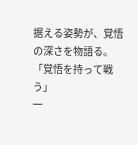据える姿勢が、覚悟の深さを物語る。
「覚悟を持って戦う」
一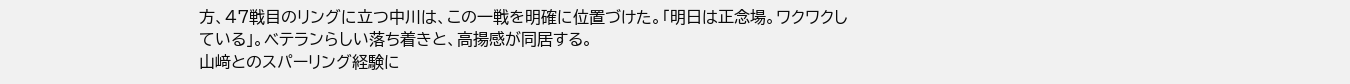方、47戦目のリングに立つ中川は、この一戦を明確に位置づけた。「明日は正念場。ワクワクしている」。ベテランらしい落ち着きと、高揚感が同居する。
山﨑とのスパーリング経験に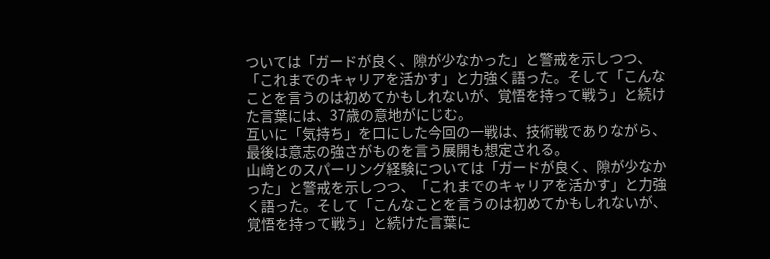ついては「ガードが良く、隙が少なかった」と警戒を示しつつ、「これまでのキャリアを活かす」と力強く語った。そして「こんなことを言うのは初めてかもしれないが、覚悟を持って戦う」と続けた言葉には、37歳の意地がにじむ。
互いに「気持ち」を口にした今回の一戦は、技術戦でありながら、最後は意志の強さがものを言う展開も想定される。
山﨑とのスパーリング経験については「ガードが良く、隙が少なかった」と警戒を示しつつ、「これまでのキャリアを活かす」と力強く語った。そして「こんなことを言うのは初めてかもしれないが、覚悟を持って戦う」と続けた言葉に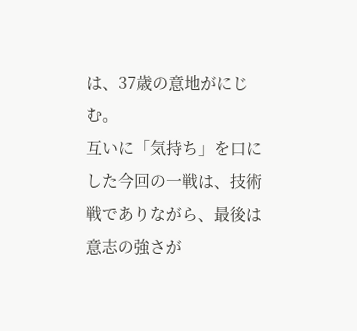は、37歳の意地がにじむ。
互いに「気持ち」を口にした今回の一戦は、技術戦でありながら、最後は意志の強さが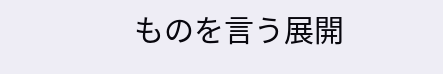ものを言う展開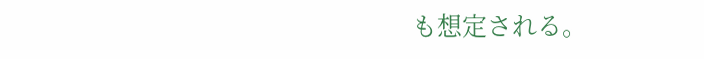も想定される。